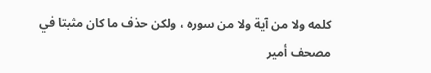كلمه ولا من آية ولا من سوره ، ولكن حذف ما كان مثبتا في مصحف أمير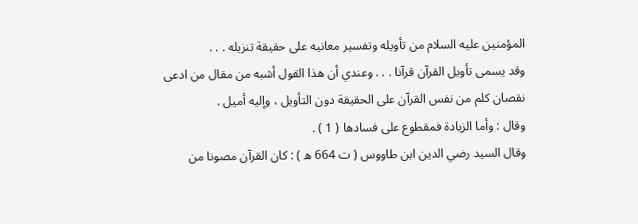المؤمنين عليه السلام من تأويله وتفسير معانيه على حقيقة تنزيله . . .
وقد يسمى تأويل القرآن قرآنا . . . وعندي أن هذا القول أشبه من مقال من ادعى
نقصان كلم من نفس القرآن على الحقيقة دون التأويل ، وإليه أميل .
وقال : وأما الزيادة فمقطوع على فسادها ( 1 ) .
وقال السيد رضي الدين ابن طاووس ( ت 664 ه ) : كان القرآن مصونا من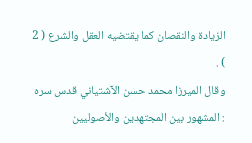الزيادة والنقصان كما يقتضيه العقل والشرع ( 2 ) .
وقال الميرزا محمد حسن الآشتياني قدس سره : المشهور بين المجتهدين والأصوليين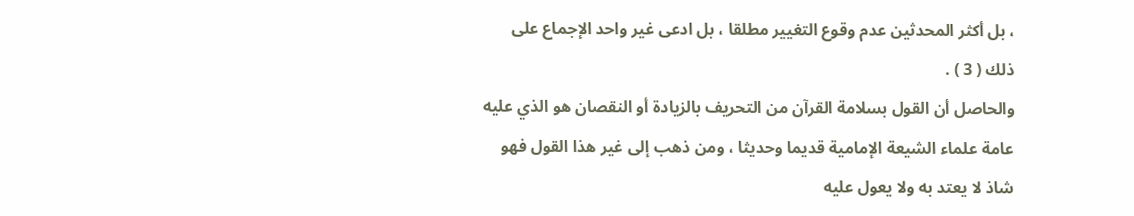، بل أكثر المحدثين عدم وقوع التغيير مطلقا ، بل ادعى غير واحد الإجماع على
ذلك ( 3 ) .
والحاصل أن القول بسلامة القرآن من التحريف بالزيادة أو النقصان هو الذي عليه
عامة علماء الشيعة الإمامية قديما وحديثا ، ومن ذهب إلى غير هذا القول فهو
شاذ لا يعتد به ولا يعول عليه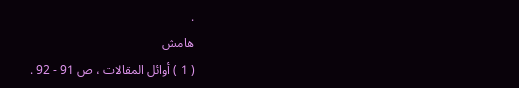.
هامش
( 1 ) أوائل المقالات ، ص 91 - 92 .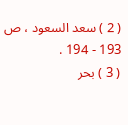( 2 ) سعد السعود ، ص 193 - 194 .
( 3 ) بحر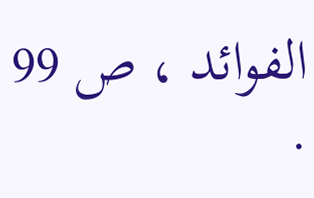الفوائد ، ص 99 .